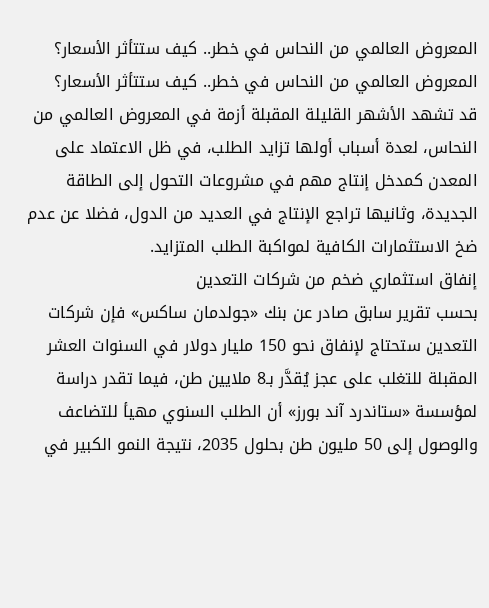المعروض العالمي من النحاس في خطر.. كيف ستتأثر الأسعار؟
المعروض العالمي من النحاس في خطر.. كيف ستتأثر الأسعار؟
قد تشهد الأشهر القليلة المقبلة أزمة في المعروض العالمي من النحاس، لعدة أسباب أولها تزايد الطلب، في ظل الاعتماد على المعدن كمدخل إنتاج مهم في مشروعات التحول إلى الطاقة الجديدة، وثانيها تراجع الإنتاج في العديد من الدول، فضلا عن عدم ضخ الاستثمارات الكافية لمواكبة الطلب المتزايد.
إنفاق استثماري ضخم من شركات التعدين
بحسب تقرير سابق صادر عن بنك «جولدمان ساكس» فإن شركات التعدين ستحتاج لإنفاق نحو 150 مليار دولار في السنوات العشر المقبلة للتغلب على عجز يُقدَّر بـ8 ملايين طن، فيما تقدر دراسة لمؤسسة «ستاندرد آند بورز» أن الطلب السنوي مهيأ للتضاعف والوصول إلى 50 مليون طن بحلول 2035، نتيجة النمو الكبير في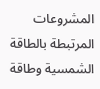المشروعات المرتبطة بالطاقة الشمسية وطاقة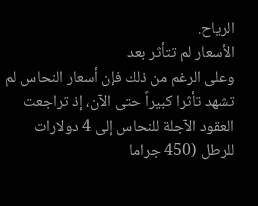الرياح.
الأسعار لم تتأثر بعد
وعلى الرغم من ذلك فإن أسعار النحاس لم تشهد تأثرا كبيراً حتى الآن، إذ تراجعت العقود الآجلة للنحاس إلى 4 دولارات للرطل (450 جراما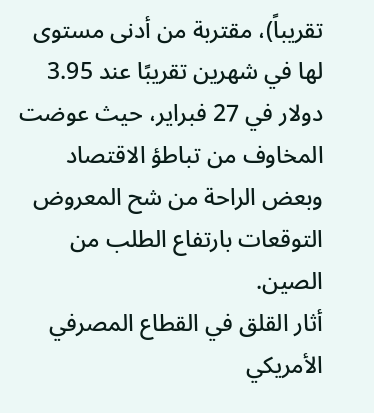تقريباً)، مقتربة من أدنى مستوى لها في شهرين تقريبًا عند 3.95 دولار في 27 فبراير، حيث عوضت المخاوف من تباطؤ الاقتصاد وبعض الراحة من شح المعروض التوقعات بارتفاع الطلب من الصين.
أثار القلق في القطاع المصرفي الأمريكي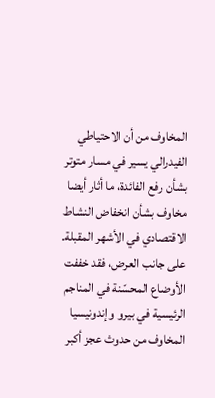المخاوف من أن الاحتياطي الفيدرالي يسير في مسار متوتر بشأن رفع الفائدة، ما أثار أيضا مخاوف بشأن انخفاض النشاط الاقتصادي في الأشهر المقبلة.
على جانب العرض، فقد خففت الأوضاع المحسّنة في المناجم الرئيسية في بيرو وإندونيسيا المخاوف من حدوث عجز أكبر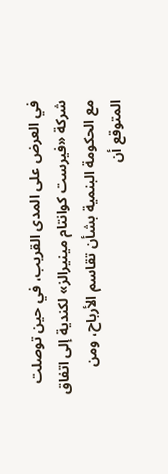في العرض على المدى القريب، في حين توصلت شركة «فيرست كوانتام مينيرالز» لكندية إلى اتفاق مع الحكومة البنمية بشأن تقاسم الأرباح، ومن المتوقع أن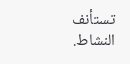تستأنف النشاط.